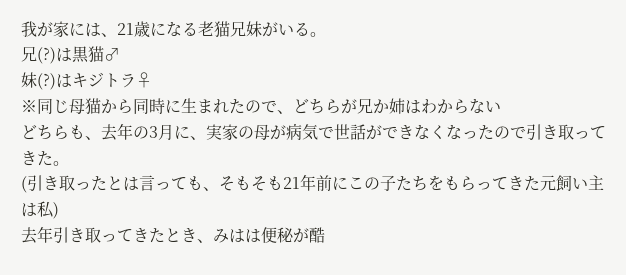我が家には、21歳になる老猫兄妹がいる。
兄(?)は黒猫♂
妹(?)はキジトラ♀
※同じ母猫から同時に生まれたので、どちらが兄か姉はわからない
どちらも、去年の3月に、実家の母が病気で世話ができなくなったので引き取ってきた。
(引き取ったとは言っても、そもそも21年前にこの子たちをもらってきた元飼い主は私)
去年引き取ってきたとき、みはは便秘が酷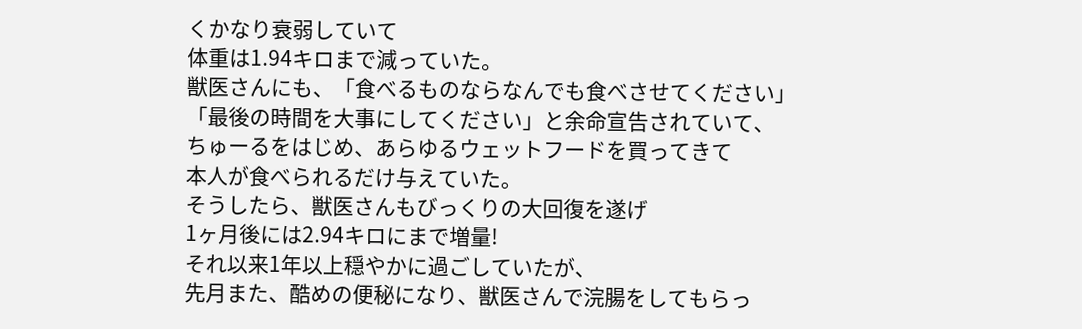くかなり衰弱していて
体重は1.94キロまで減っていた。
獣医さんにも、「食べるものならなんでも食べさせてください」
「最後の時間を大事にしてください」と余命宣告されていて、
ちゅーるをはじめ、あらゆるウェットフードを買ってきて
本人が食べられるだけ与えていた。
そうしたら、獣医さんもびっくりの大回復を遂げ
1ヶ月後には2.94キロにまで増量!
それ以来1年以上穏やかに過ごしていたが、
先月また、酷めの便秘になり、獣医さんで浣腸をしてもらっ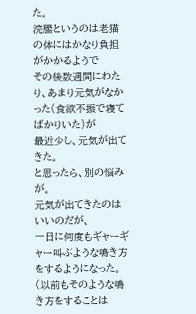た。
浣腸というのは老猫の体にはかなり負担がかかるようで
その後数週間にわたり、あまり元気がなかった(食欲不振で寝てばかりいた)が
最近少し、元気が出てきた。
と思ったら、別の悩みが。
元気が出てきたのはいいのだが、
一日に何度もギャーギャー叫ぶような鳴き方をするようになった。
(以前もそのような鳴き方をすることは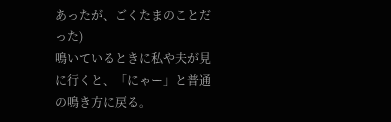あったが、ごくたまのことだった)
鳴いているときに私や夫が見に行くと、「にゃー」と普通の鳴き方に戻る。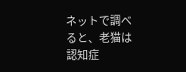ネットで調べると、老猫は認知症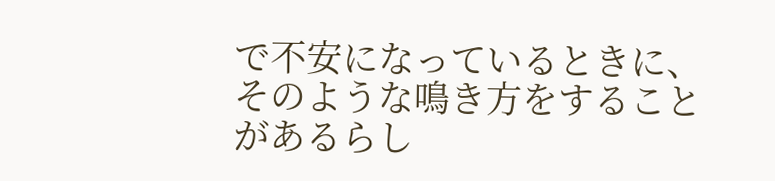で不安になっているときに、
そのような鳴き方をすることがあるらし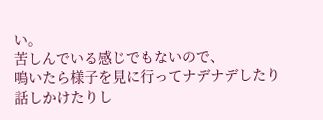い。
苦しんでいる感じでもないので、
鳴いたら様子を見に行ってナデナデしたり話しかけたりし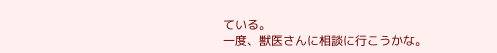ている。
一度、獣医さんに相談に行こうかな。